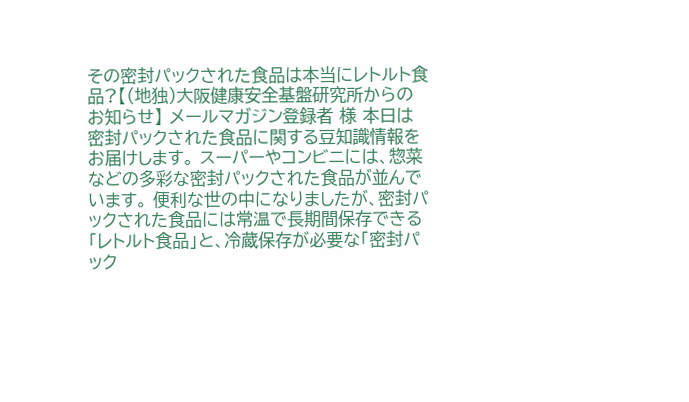その密封パックされた食品は本当にレトルト食品?【(地独)大阪健康安全基盤研究所からのお知らせ】 メールマガジン登録者 様 本日は密封パックされた食品に関する豆知識情報をお届けします。 スーパーやコンビニには、惣菜などの多彩な密封パックされた食品が並んでいます。 便利な世の中になりましたが、密封パックされた食品には常温で長期間保存できる「レトルト食品」と、冷蔵保存が必要な「密封パック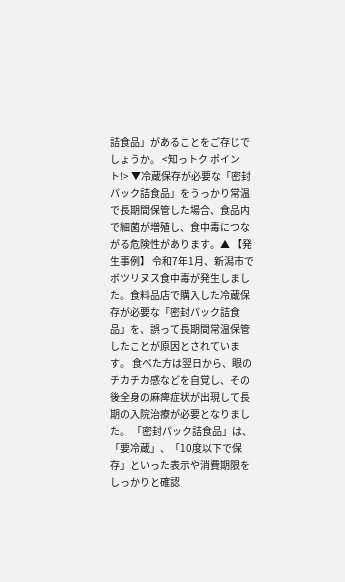詰食品」があることをご存じでしょうか。 <知っトク ポイント!> ▼冷蔵保存が必要な「密封パック詰食品」をうっかり常温で長期間保管した場合、食品内で細菌が増殖し、食中毒につながる危険性があります。▲ 【発生事例】 令和7年1月、新潟市でボツリヌス食中毒が発生しました。食料品店で購入した冷蔵保存が必要な「密封パック詰食品」を、誤って長期間常温保管したことが原因とされています。 食べた方は翌日から、眼のチカチカ感などを自覚し、その後全身の麻痺症状が出現して長期の入院治療が必要となりました。 「密封パック詰食品」は、「要冷蔵」、「10度以下で保存」といった表示や消費期限をしっかりと確認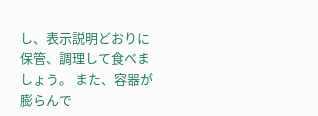し、表示説明どおりに保管、調理して食べましょう。 また、容器が膨らんで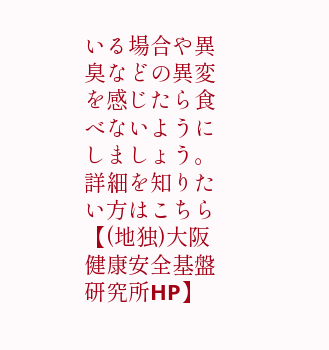いる場合や異臭などの異変を感じたら食べないようにしましょう。 詳細を知りたい方はこちら【(地独)大阪健康安全基盤研究所HP】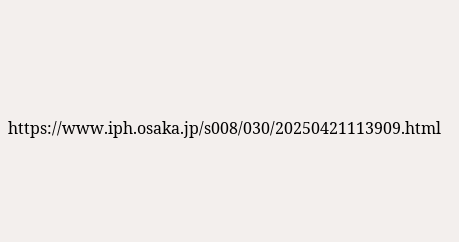https://www.iph.osaka.jp/s008/030/20250421113909.html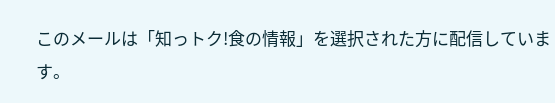このメールは「知っトク!食の情報」を選択された方に配信しています。